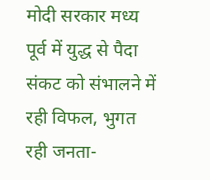मोदी सरकार मध्य पूर्व में युद्ध से पैदा संकट को संभालने में रही विफल, भुगत रही जनता-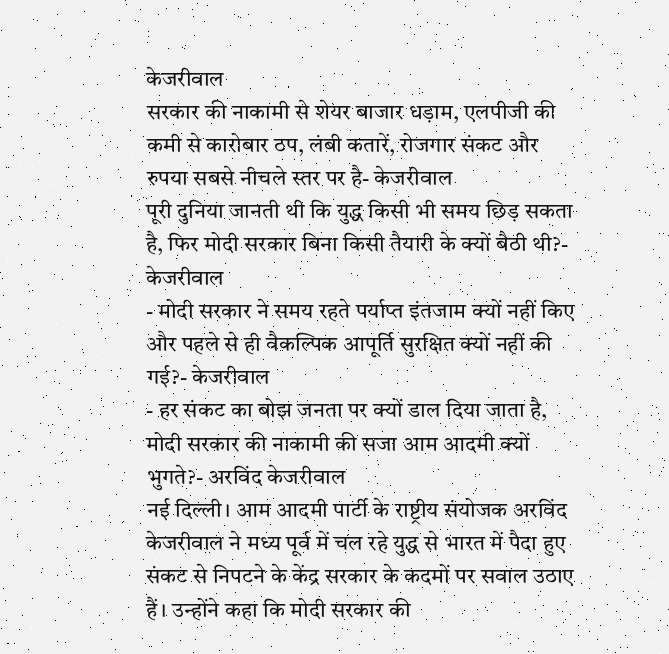केजरीवाल
सरकार की नाकामी से शेयर बाजार धड़ाम, एलपीजी की कमी से कारोबार ठप, लंबी कतारें, रोजगार संकट और रुपया सबसे नीचले स्तर पर है- केजरीवाल
पूरी दुनिया जानती थी कि युद्ध किसी भी समय छिड़ सकता है, फिर मोदी सरकार बिना किसी तैयारी के क्यों बैठी थी?- केजरीवाल
- मोदी सरकार ने समय रहते पर्याप्त इंतजाम क्यों नहीं किए और पहले से ही वैकल्पिक आपूर्ति सुरक्षित क्यों नहीं की गई?- केजरीवाल
- हर संकट का बोझ जनता पर क्यों डाल दिया जाता है, मोदी सरकार की नाकामी की सजा आम आदमी क्यों भुगते?- अरविंद केजरीवाल
नई दिल्ली। आम आदमी पार्टी के राष्ट्रीय संयोजक अरविंद केजरीवाल ने मध्य पूर्व में चल रहे युद्ध से भारत में पैदा हुए संकट से निपटने के केंद्र सरकार के कदमों पर सवाल उठाए हैं। उन्होंने कहा कि मोदी सरकार की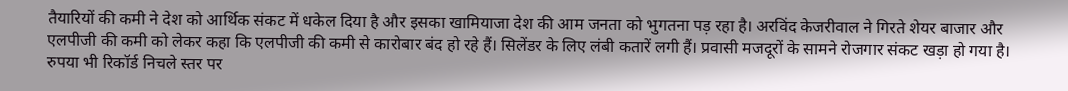तैयारियों की कमी ने देश को आर्थिक संकट में धकेल दिया है और इसका खामियाजा देश की आम जनता को भुगतना पड़ रहा है। अरविंद केजरीवाल ने गिरते शेयर बाजार और एलपीजी की कमी को लेकर कहा कि एलपीजी की कमी से कारोबार बंद हो रहे हैं। सिलेंडर के लिए लंबी कतारें लगी हैं। प्रवासी मजदूरों के सामने रोजगार संकट खड़ा हो गया है। रुपया भी रिकॉर्ड निचले स्तर पर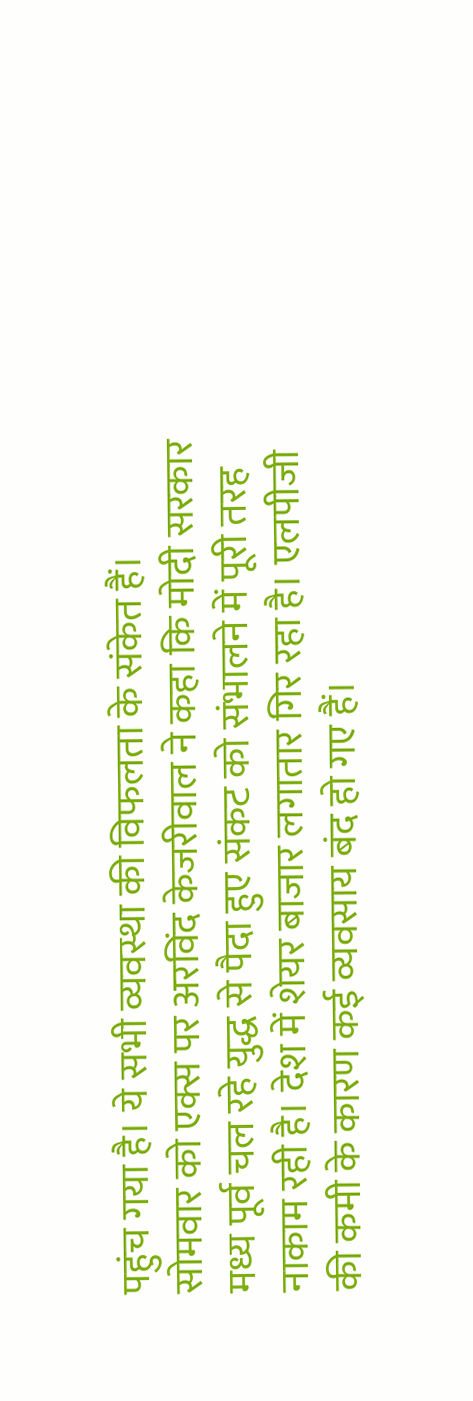पहुंच गया है। ये सभी व्यवस्था की विफलता के संकेत हैं।
सोमवार को एक्स पर अरविंद केजरीवाल ने कहा कि मोदी सरकार मध्य पूर्व चल रहे युद्ध से पैदा हुए संकट को संभालने में पूरी तरह नाकाम रही है। देश में शेयर बाजार लगातार गिर रहा है। एलपीजी की कमी के कारण कई व्यवसाय बंद हो गए हैं।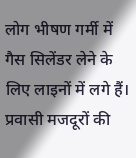लोग भीषण गर्मी में गैस सिलेंडर लेने के लिए लाइनों में लगे हैं। प्रवासी मजदूरों की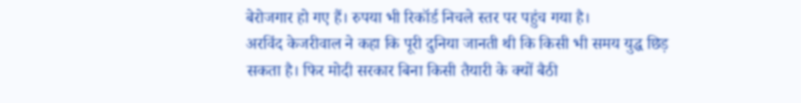बेरोजगार हो गए हैं। रुपया भी रिकॉर्ड निचले स्तर पर पहुंच गया है।
अरविंद केजरीवाल ने कहा कि पूरी दुनिया जानती थी कि किसी भी समय युद्ध छिड़ सकता है। फिर मोदी सरकार बिना किसी तैयारी के क्यों बैठी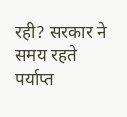रही? सरकार ने समय रहते पर्याप्त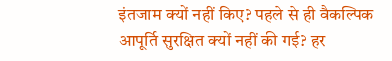इंतजाम क्यों नहीं किए? पहले से ही वैकल्पिक आपूर्ति सुरक्षित क्यों नहीं की गई? हर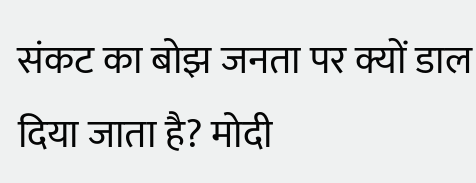संकट का बोझ जनता पर क्यों डाल दिया जाता है? मोदी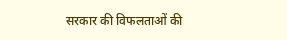सरकार की विफलताओं की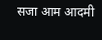सजा आम आदमी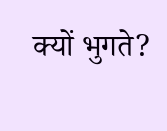क्यों भुगते?